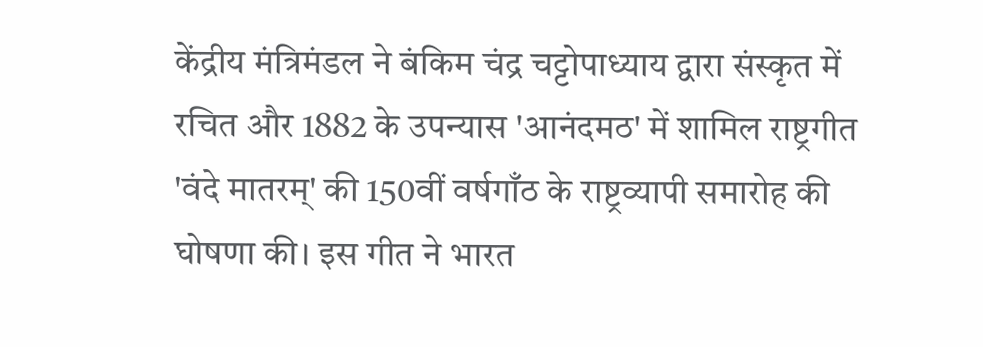केंद्रीय मंत्रिमंडल ने बंकिम चंद्र चट्टोपाध्याय द्वारा संस्कृत में रचित और 1882 के उपन्यास 'आनंदमठ' में शामिल राष्ट्रगीत 'वंदे मातरम्' की 150वीं वर्षगाँठ के राष्ट्रव्यापी समारोह की घोषणा की। इस गीत ने भारत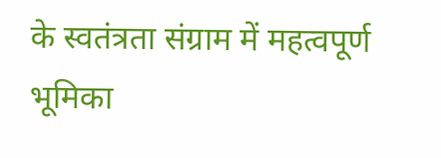के स्वतंत्रता संग्राम में महत्वपूर्ण भूमिका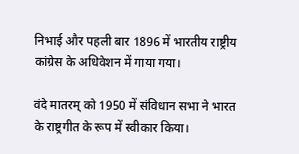निभाई और पहली बार 1896 में भारतीय राष्ट्रीय कांग्रेस के अधिवेशन में गाया गया।

वंदे मातरम् को 1950 में संविधान सभा ने भारत के राष्ट्रगीत के रूप में स्वीकार किया।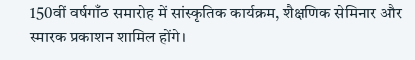150वीं वर्षगाँठ समारोह में सांस्कृतिक कार्यक्रम, शैक्षणिक सेमिनार और स्मारक प्रकाशन शामिल होंगे।